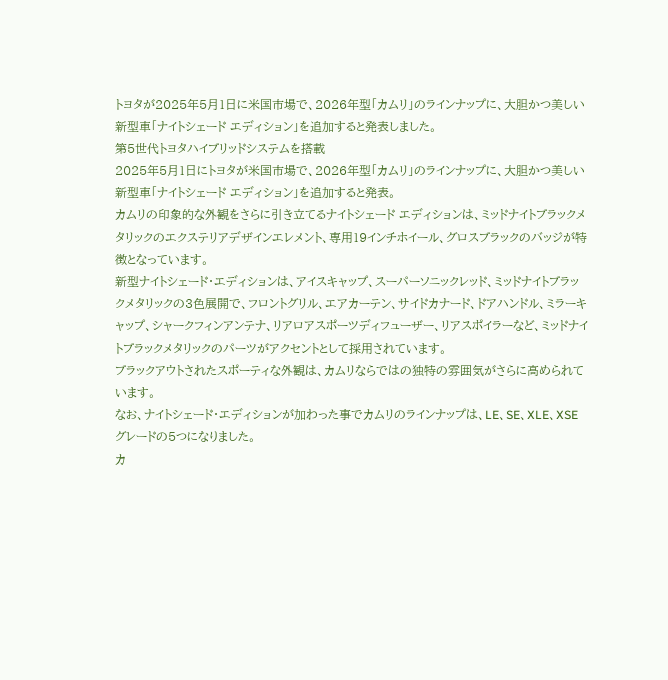トヨタが2025年5月1日に米国市場で、2026年型「カムリ」のラインナップに、大胆かつ美しい新型車「ナイトシェード エディション」を追加すると発表しました。
第5世代トヨタハイブリッドシステムを搭載
2025年5月1日にトヨタが米国市場で、2026年型「カムリ」のラインナップに、大胆かつ美しい新型車「ナイトシェード エディション」を追加すると発表。
カムリの印象的な外観をさらに引き立てるナイトシェード エディションは、ミッドナイトブラックメタリックのエクステリアデザインエレメント、専用19インチホイール、グロスブラックのバッジが特徴となっています。
新型ナイトシェード・エディションは、アイスキャップ、スーパーソニックレッド、ミッドナイトブラックメタリックの3色展開で、フロントグリル、エアカーテン、サイドカナード、ドアハンドル、ミラーキャップ、シャークフィンアンテナ、リアロアスポーツディフューザー、リアスポイラーなど、ミッドナイトブラックメタリックのパーツがアクセントとして採用されています。
ブラックアウトされたスポーティな外観は、カムリならではの独特の雰囲気がさらに高められています。
なお、ナイトシェード・エディションが加わった事でカムリのラインナップは、LE、SE、XLE、XSEグレードの5つになりました。
カ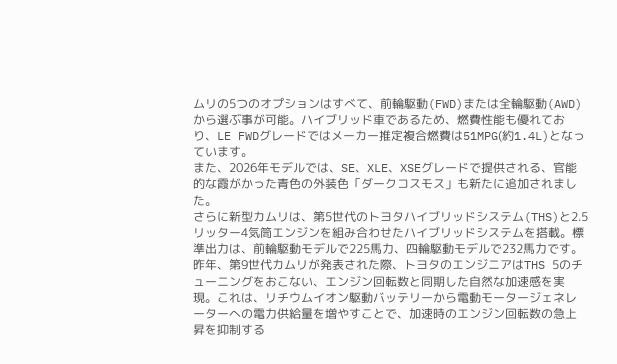ムリの5つのオプションはすべて、前輪駆動(FWD)または全輪駆動(AWD)から選ぶ事が可能。ハイブリッド車であるため、燃費性能も優れており、LE FWDグレードではメーカー推定複合燃費は51MPG(約1.4L)となっています。
また、2026年モデルでは、SE、XLE、XSEグレードで提供される、官能的な霞がかった青色の外装色「ダークコスモス」も新たに追加されました。
さらに新型カムリは、第5世代のトヨタハイブリッドシステム(THS)と2.5リッター4気筒エンジンを組み合わせたハイブリッドシステムを搭載。標準出力は、前輪駆動モデルで225馬力、四輪駆動モデルで232馬力です。
昨年、第9世代カムリが発表された際、トヨタのエンジニアはTHS 5のチューニングをおこない、エンジン回転数と同期した自然な加速感を実現。これは、リチウムイオン駆動バッテリーから電動モータージェネレーターへの電力供給量を増やすことで、加速時のエンジン回転数の急上昇を抑制する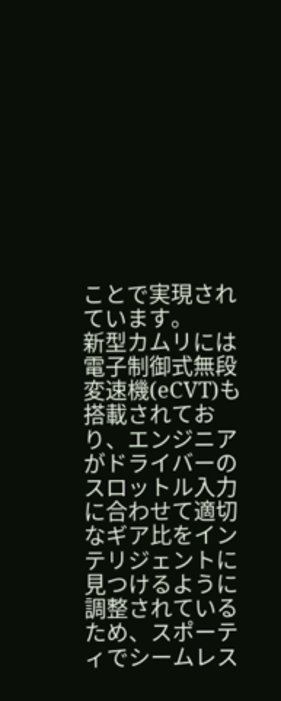ことで実現されています。
新型カムリには電子制御式無段変速機(eCVT)も搭載されており、エンジニアがドライバーのスロットル入力に合わせて適切なギア比をインテリジェントに見つけるように調整されているため、スポーティでシームレス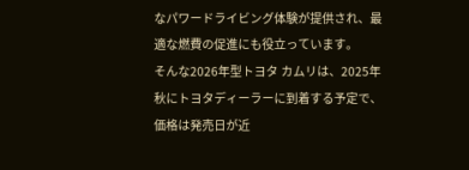なパワードライビング体験が提供され、最適な燃費の促進にも役立っています。
そんな2026年型トヨタ カムリは、2025年秋にトヨタディーラーに到着する予定で、価格は発売日が近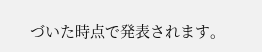づいた時点で発表されます。